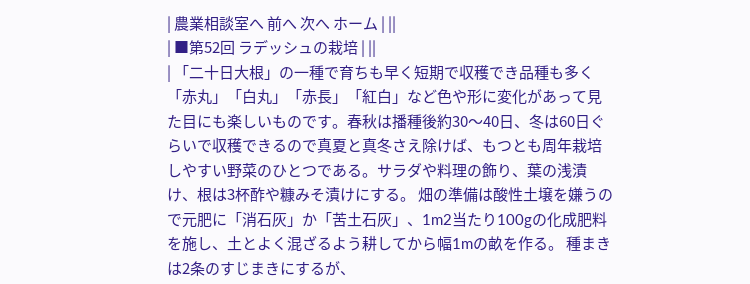| 農業相談室へ 前へ 次へ ホーム | ||
| ■第52回 ラデッシュの栽培 | ||
| 「二十日大根」の一種で育ちも早く短期で収穫でき品種も多く「赤丸」「白丸」「赤長」「紅白」など色や形に変化があって見た目にも楽しいものです。春秋は播種後約30〜40日、冬は60日ぐらいで収穫できるので真夏と真冬さえ除けば、もつとも周年栽培しやすい野菜のひとつである。サラダや料理の飾り、葉の浅漬け、根は3杯酢や糠みそ漬けにする。 畑の準備は酸性土壌を嫌うので元肥に「消石灰」か「苦土石灰」、1m2当たり100gの化成肥料を施し、土とよく混ざるよう耕してから幅1mの畝を作る。 種まきは2条のすじまきにするが、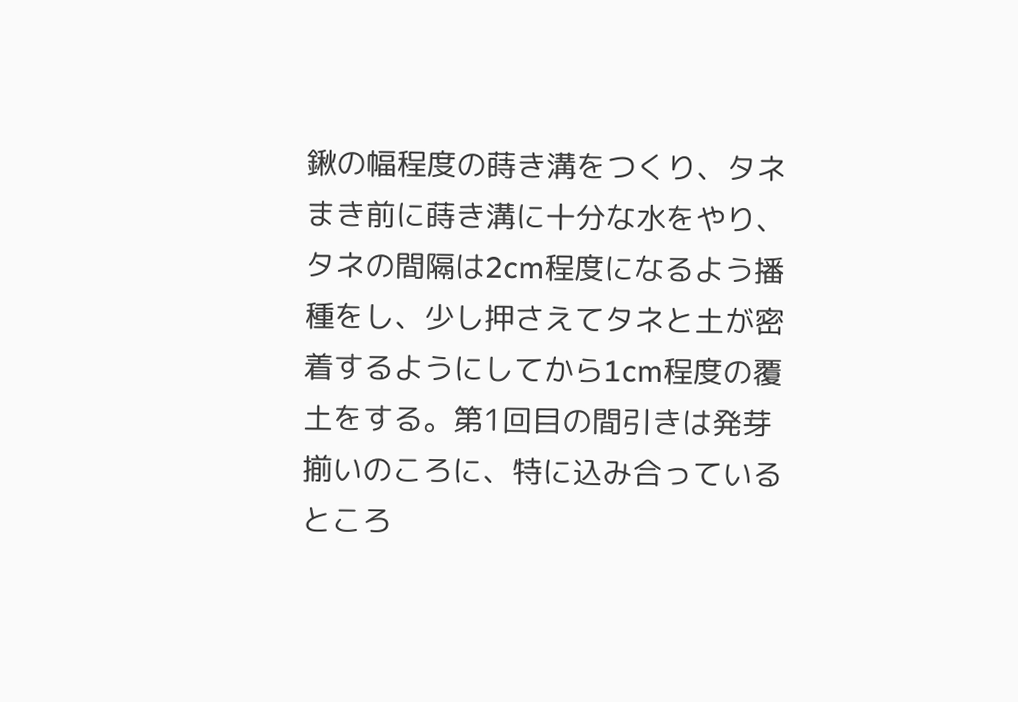鍬の幅程度の蒔き溝をつくり、タネまき前に蒔き溝に十分な水をやり、タネの間隔は2cm程度になるよう播種をし、少し押さえてタネと土が密着するようにしてから1cm程度の覆土をする。第1回目の間引きは発芽揃いのころに、特に込み合っているところ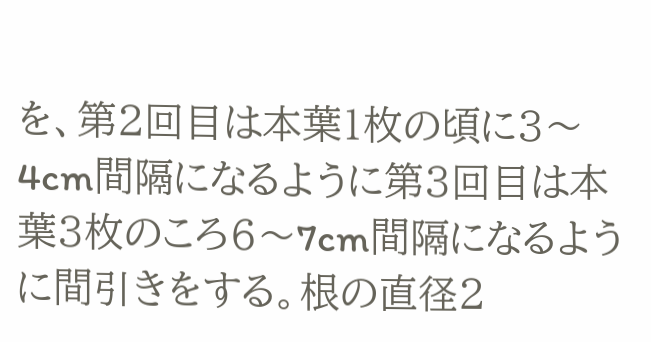を、第2回目は本葉1枚の頃に3〜4cm間隔になるように第3回目は本葉3枚のころ6〜7cm間隔になるように間引きをする。根の直径2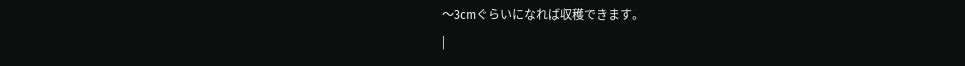〜3cmぐらいになれば収穫できます。
|